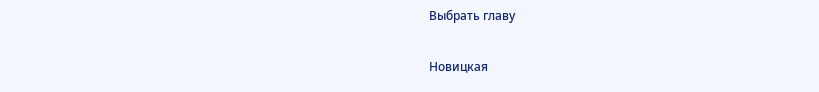Выбрать главу

Новицкая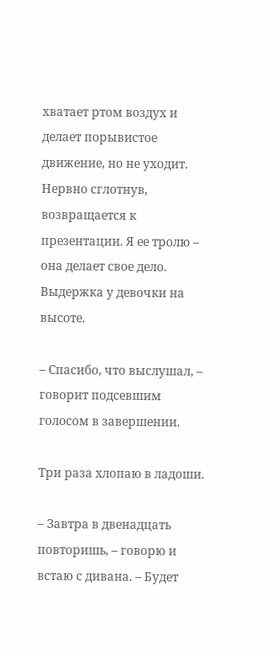хватает ртом воздух и делает порывистое движение, но не уходит. Нервно сглотнув, возвращается к презентации. Я ее тролю – она делает свое дело. Выдержка у девочки на высоте.

– Спасибо, что выслушал, – говорит подсевшим голосом в завершении.

Три раза хлопаю в ладоши.

– Завтра в двенадцать повторишь, – говорю и встаю с дивана. – Будет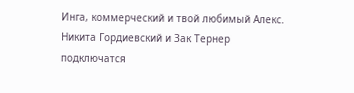Инга, коммерческий и твой любимый Алекс. Никита Гордиевский и Зак Тернер подключатся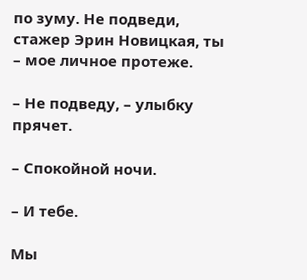по зуму. Не подведи, стажер Эрин Новицкая, ты – мое личное протеже.

– Не подведу, – улыбку прячет.

– Спокойной ночи.

– И тебе.

Мы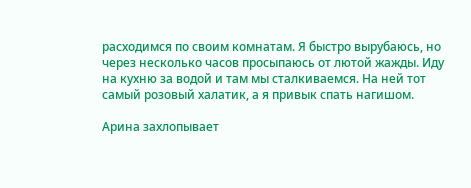расходимся по своим комнатам. Я быстро вырубаюсь, но через несколько часов просыпаюсь от лютой жажды. Иду на кухню за водой и там мы сталкиваемся. На ней тот самый розовый халатик, а я привык спать нагишом.

Арина захлопывает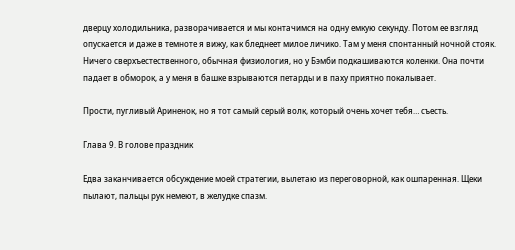дверцу холодильника, разворачивается и мы контачимся на одну емкую секунду. Потом ее взгляд опускается и даже в темноте я вижу, как бледнеет милое личико. Там у меня спонтанный ночной стояк. Ничего сверхъестественного, обычная физиология, но у Бэмби подкашиваются коленки. Она почти падает в обморок, а у меня в башке взрываются петарды и в паху приятно покалывает.

Прости, пугливый Ариненок, но я тот самый серый волк, который очень хочет тебя… съесть.

Глава 9. В голове праздник

Едва заканчивается обсуждение моей стратегии, вылетаю из переговорной, как ошпаренная. Щеки пылают, пальцы рук немеют, в желудке спазм.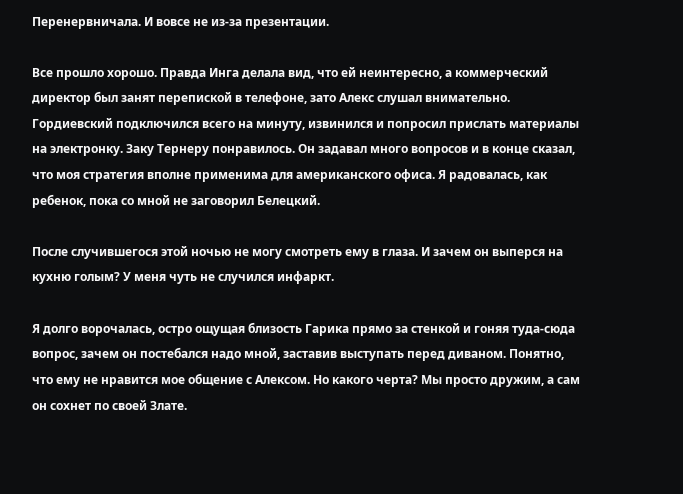Перенервничала. И вовсе не из-за презентации.

Все прошло хорошо. Правда Инга делала вид, что ей неинтересно, а коммерческий директор был занят перепиской в телефоне, зато Алекс слушал внимательно. Гордиевский подключился всего на минуту, извинился и попросил прислать материалы на электронку. Заку Тернеру понравилось. Он задавал много вопросов и в конце сказал, что моя стратегия вполне применима для американского офиса. Я радовалась, как ребенок, пока со мной не заговорил Белецкий.

После случившегося этой ночью не могу смотреть ему в глаза. И зачем он выперся на кухню голым? У меня чуть не случился инфаркт.

Я долго ворочалась, остро ощущая близость Гарика прямо за стенкой и гоняя туда-сюда вопрос, зачем он постебался надо мной, заставив выступать перед диваном. Понятно, что ему не нравится мое общение с Алексом. Но какого черта? Мы просто дружим, а сам он сохнет по своей Злате.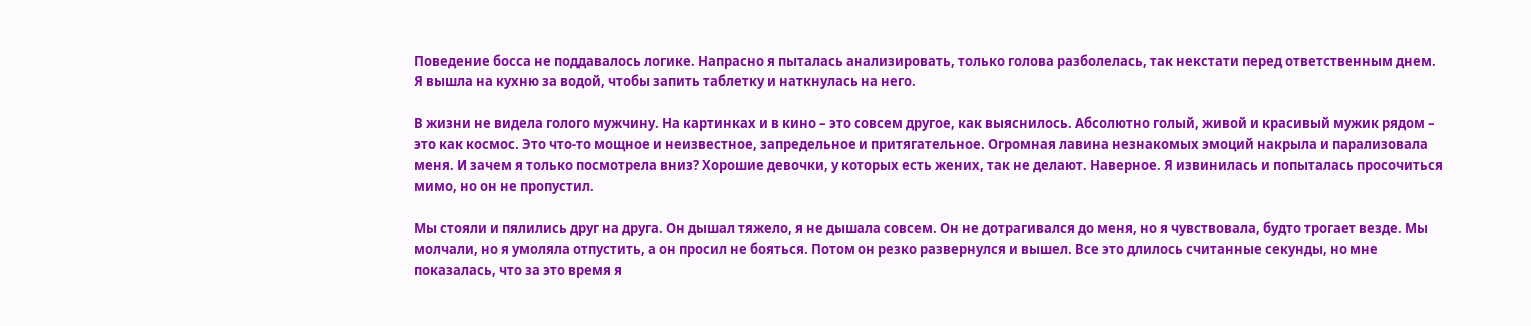Поведение босса не поддавалось логике. Напрасно я пыталась анализировать, только голова разболелась, так некстати перед ответственным днем. Я вышла на кухню за водой, чтобы запить таблетку и наткнулась на него.

В жизни не видела голого мужчину. На картинках и в кино – это совсем другое, как выяснилось. Абсолютно голый, живой и красивый мужик рядом – это как космос. Это что-то мощное и неизвестное, запредельное и притягательное. Огромная лавина незнакомых эмоций накрыла и парализовала меня. И зачем я только посмотрела вниз? Хорошие девочки, у которых есть жених, так не делают. Наверное. Я извинилась и попыталась просочиться мимо, но он не пропустил.

Мы стояли и пялились друг на друга. Он дышал тяжело, я не дышала совсем. Он не дотрагивался до меня, но я чувствовала, будто трогает везде. Мы молчали, но я умоляла отпустить, а он просил не бояться. Потом он резко развернулся и вышел. Все это длилось считанные секунды, но мне показалась, что за это время я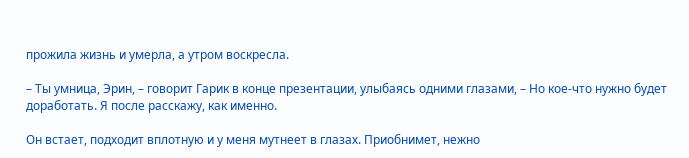прожила жизнь и умерла, а утром воскресла.

– Ты умница, Эрин, – говорит Гарик в конце презентации, улыбаясь одними глазами, – Но кое-что нужно будет доработать. Я после расскажу, как именно.

Он встает, подходит вплотную и у меня мутнеет в глазах. Приобнимет, нежно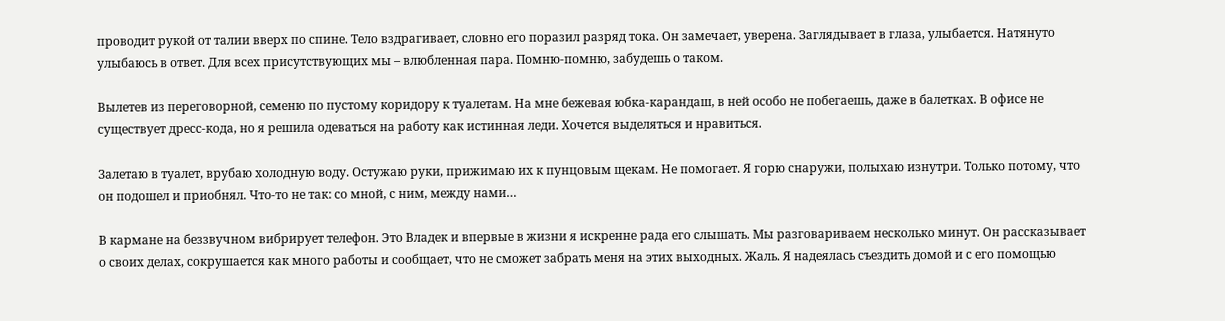проводит рукой от талии вверх по спине. Тело вздрагивает, словно его поразил разряд тока. Он замечает, уверена. Заглядывает в глаза, улыбается. Натянуто улыбаюсь в ответ. Для всех присутствующих мы – влюбленная пара. Помню-помню, забудешь о таком.

Вылетев из переговорной, семеню по пустому коридору к туалетам. На мне бежевая юбка-карандаш, в ней особо не побегаешь, даже в балетках. В офисе не существует дресс-кода, но я решила одеваться на работу как истинная леди. Хочется выделяться и нравиться.

Залетаю в туалет, врубаю холодную воду. Остужаю руки, прижимаю их к пунцовым щекам. Не помогает. Я горю снаружи, полыхаю изнутри. Только потому, что он подошел и приобнял. Что-то не так: со мной, с ним, между нами…

В кармане на беззвучном вибрирует телефон. Это Владек и впервые в жизни я искренне рада его слышать. Мы разговариваем несколько минут. Он рассказывает о своих делах, сокрушается как много работы и сообщает, что не сможет забрать меня на этих выходных. Жаль. Я надеялась съездить домой и с его помощью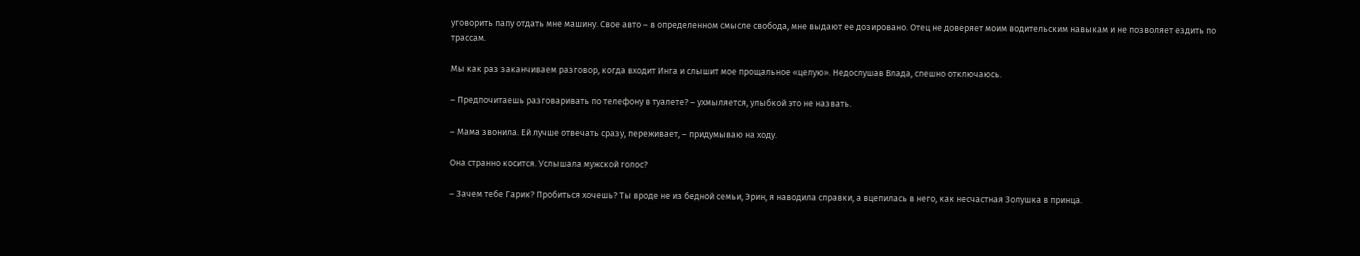уговорить папу отдать мне машину. Свое авто – в определенном смысле свобода, мне выдают ее дозировано. Отец не доверяет моим водительским навыкам и не позволяет ездить по трассам.

Мы как раз заканчиваем разговор, когда входит Инга и слышит мое прощальное «целую». Недослушав Влада, спешно отключаюсь.

– Предпочитаешь разговаривать по телефону в туалете? – ухмыляется, улыбкой это не назвать.

– Мама звонила. Ей лучше отвечать сразу, переживает, – придумываю на ходу.

Она странно косится. Услышала мужской голос?

– Зачем тебе Гарик? Пробиться хочешь? Ты вроде не из бедной семьи, Эрин, я наводила справки, а вцепилась в него, как несчастная Золушка в принца.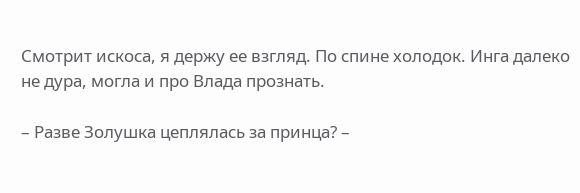Смотрит искоса, я держу ее взгляд. По спине холодок. Инга далеко не дура, могла и про Влада прознать.

– Разве Золушка цеплялась за принца? –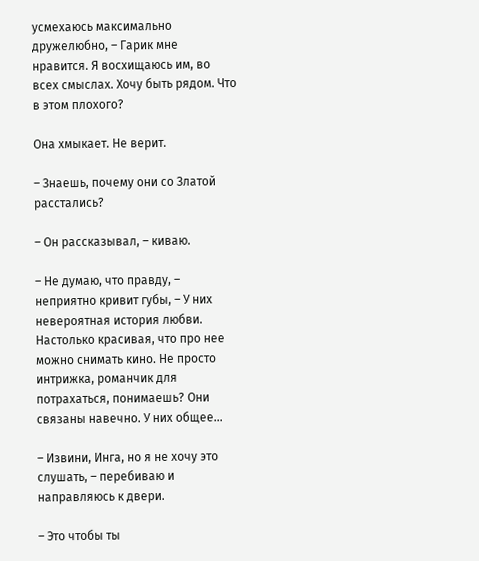усмехаюсь максимально дружелюбно, – Гарик мне нравится. Я восхищаюсь им, во всех смыслах. Хочу быть рядом. Что в этом плохого?

Она хмыкает. Не верит.

– Знаешь, почему они со Златой расстались?

– Он рассказывал, – киваю.

– Не думаю, что правду, – неприятно кривит губы, – У них невероятная история любви. Настолько красивая, что про нее можно снимать кино. Не просто интрижка, романчик для потрахаться, понимаешь? Они связаны навечно. У них общее…

– Извини, Инга, но я не хочу это слушать, – перебиваю и направляюсь к двери.

– Это чтобы ты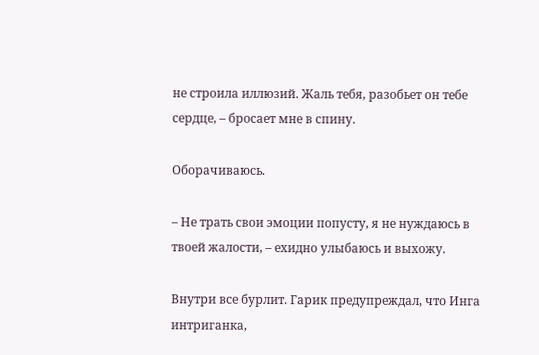не строила иллюзий. Жаль тебя, разобьет он тебе сердце, – бросает мне в спину.

Оборачиваюсь.

– Не трать свои эмоции попусту, я не нуждаюсь в твоей жалости, – ехидно улыбаюсь и выхожу.

Внутри все бурлит. Гарик предупреждал, что Инга интриганка,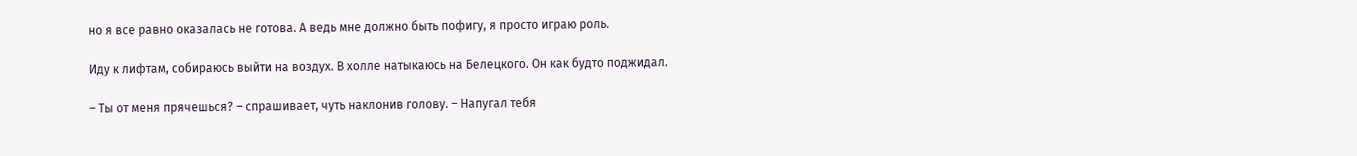но я все равно оказалась не готова. А ведь мне должно быть пофигу, я просто играю роль.

Иду к лифтам, собираюсь выйти на воздух. В холле натыкаюсь на Белецкого. Он как будто поджидал.

– Ты от меня прячешься? – спрашивает, чуть наклонив голову. – Напугал тебя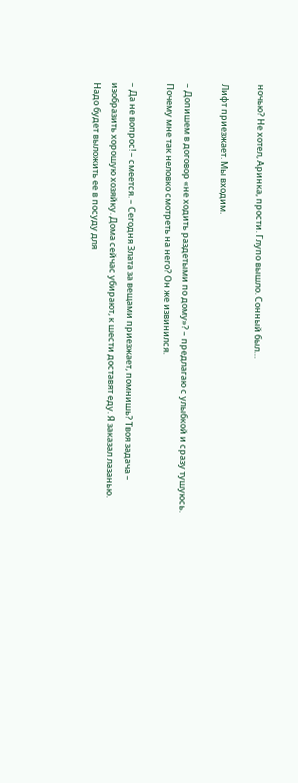ночью? Не хотел, Аринка, прости. Глупо вышло. Сонный был…

Лифт приезжает. Мы входим.

– Допишем в договор «не ходить раздетыми по дому»? – предлагаю с улыбкой и сразу тушуюсь. Почему мне так неловко смотреть на него? Он же извинился.

– Да не вопрос! – смеется. – Сегодня Злата за вещами приезжает, помнишь? Твоя задача – изобразить хорошую хозяйку. Дома сейчас убирают, к шести доставят еду. Я заказал лазанью. Надо будет выложить ее в посуду для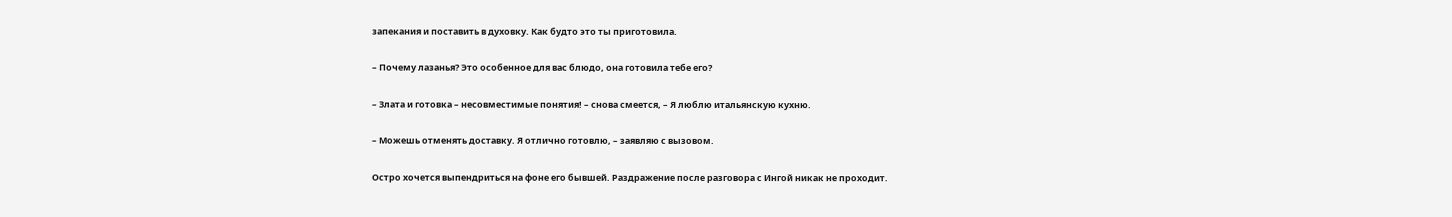запекания и поставить в духовку. Как будто это ты приготовила.

– Почему лазанья? Это особенное для вас блюдо, она готовила тебе его?

– Злата и готовка – несовместимые понятия! – снова смеется, – Я люблю итальянскую кухню.

– Можешь отменять доставку. Я отлично готовлю, – заявляю с вызовом.

Остро хочется выпендриться на фоне его бывшей. Раздражение после разговора с Ингой никак не проходит.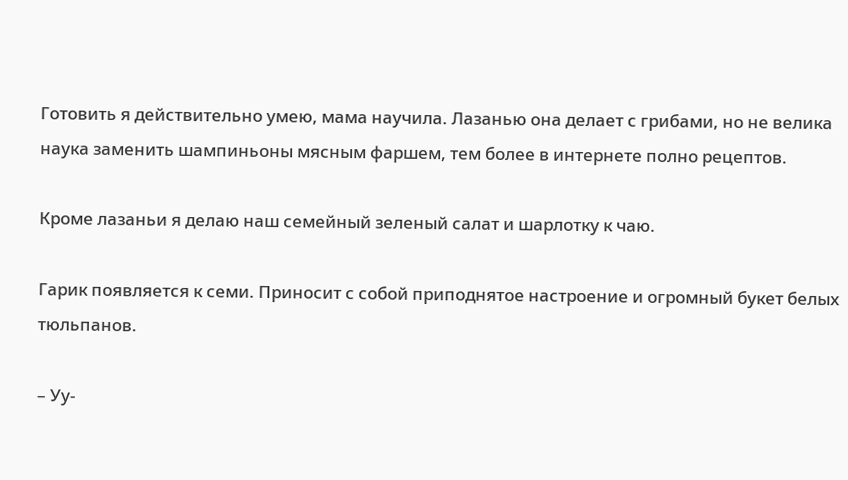Готовить я действительно умею, мама научила. Лазанью она делает с грибами, но не велика наука заменить шампиньоны мясным фаршем, тем более в интернете полно рецептов.

Кроме лазаньи я делаю наш семейный зеленый салат и шарлотку к чаю.

Гарик появляется к семи. Приносит с собой приподнятое настроение и огромный букет белых тюльпанов.

– Уу-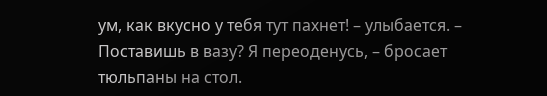ум, как вкусно у тебя тут пахнет! – улыбается. – Поставишь в вазу? Я переоденусь, – бросает тюльпаны на стол.